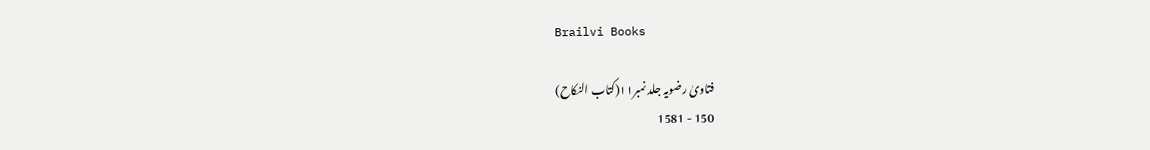Brailvi Books

فتاویٰ رضویہ جلد نمبر۱۱(کتاب النکاح)
150 - 1581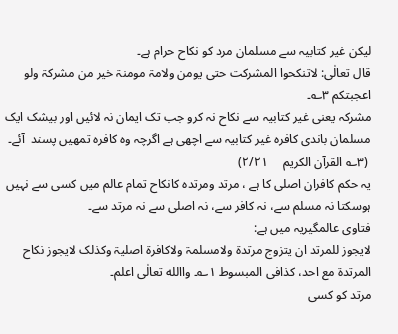لیکن غیر کتابیہ سے مسلمان مرد کو نکاح حرام ہے۔
قال تعالٰی: لاتنکحوا المشرکت حتی یومن ولامۃ مومنۃ خیر من مشرکۃ ولو اعجبتکم ۳؎۔
مشرکہ یعنی غیر کتابیہ سے نکاح نہ کرو جب تک ایمان نہ لائیں اور بیشک ایک مسلمان باندی کافرہ غیر کتابیہ سے اچھی ہے اگرچہ وہ کافرہ تمھیں پسند  آئے۔
 (۳؎ القرآن الکریم     ۲/۲۱)
یہ حکم کافران اصلی کا ہے ، مرتد ومرتدہ کانکاح تمام عالم میں کسی سے نہیں ہوسکتا نہ مسلم سے، نہ کافر سے، نہ اصلی سے نہ مرتد سے۔
فتاوی عالمگیریہ میں ہے:
لایجوز للمرتد ان یتزوج مرتدۃ ولامسلمۃ ولاکافرۃ اصلیۃ وکذلک لایجوز نکاح المرتدۃ مع احد، کذافی المبسوط ۱؎۔ واالله تعالٰی اعلم۔
مرتد کو کسی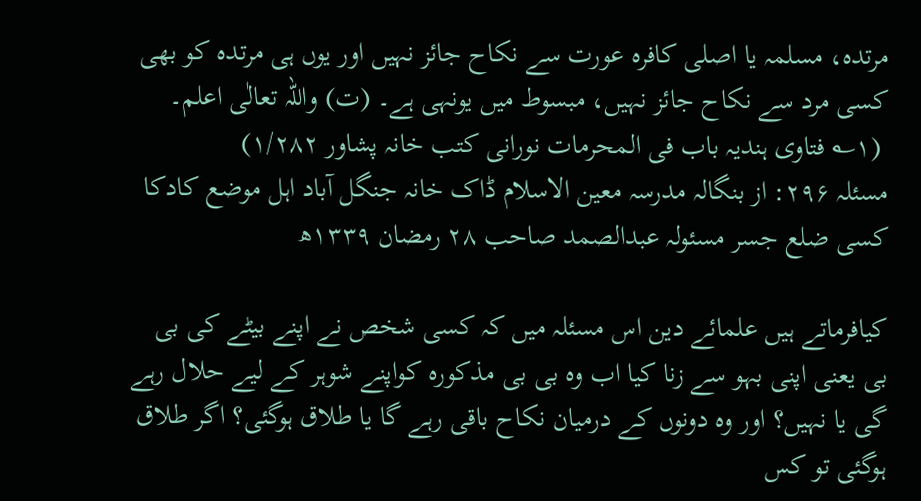مرتدہ، مسلمہ یا اصلی کافرہ عورت سے نکاح جائز نہیں اور یوں ہی مرتدہ کو بھی کسی مرد سے نکاح جائز نہیں، مبسوط میں یونہی ہے۔ (ت) واللہ تعالٰی اعلم۔
 (۱؎ فتاوی ہندیہ باب فی المحرمات نورانی کتب خانہ پشاور ۱/۲۸۲)
مسئلہ ۲۹۶: از بنگالہ مدرسہ معین الاسلام ڈاک خانہ جنگل آباد اہل موضع کادکا کسی ضلع جسر مسئولہ عبدالصمد صاحب ۲۸ رمضان ۱۳۳۹ھ

کیافرماتے ہیں علمائے دین اس مسئلہ میں کہ کسی شخص نے اپنے بیٹے کی بی بی یعنی اپنی بہو سے زنا کیا اب وہ بی بی مذکورہ کواپنے شوہر کے لیے حلال رہے گی یا نہیں؟ اور وہ دونوں کے درمیان نکاح باقی رہے گا یا طلاق ہوگئی؟ اگر طلاق ہوگئی تو کس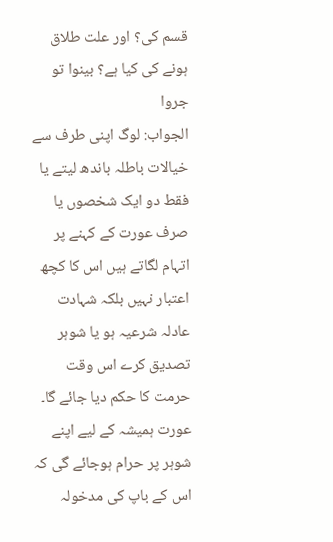قسم کی؟ اور علت طلاق ہونے کی کیا ہے؟ بینوا تو جروا
الجواب: لوگ اپنی طرف سے خیالات باطلہ باندھ لیتے یا فقط دو ایک شخصوں یا صرف عورت کے کہنے پر اتہام لگاتے ہیں اس کا کچھ اعتبار نہیں بلکہ شہادت عادلہ شرعیہ ہو یا شوہر تصدیق کرے اس وقت حرمت کا حکم دیا جائے گا۔ عورت ہمیشہ کے لیے اپنے شوہر پر حرام ہوجائے گی کہ اس کے باپ کی مدخولہ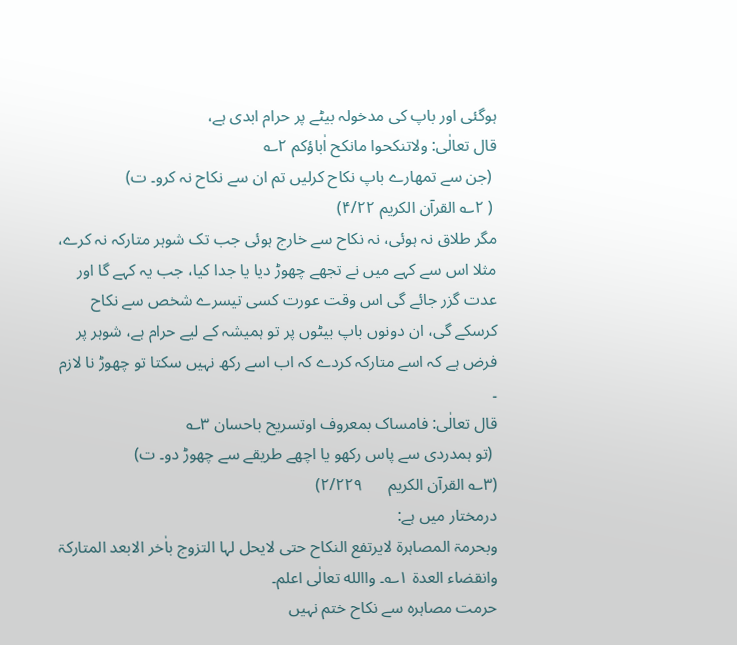ہوگئی اور باپ کی مدخولہ بیٹے پر حرام ابدی ہے،
قال تعالٰی: ولاتنکحوا مانکح اٰباؤکم ۲؎
 (جن سے تمھارے باپ نکاح کرلیں تم ان سے نکاح نہ کرو۔ ت)
 ( ۲؎ القرآن الکریم ۴/۲۲)
مگر طلاق نہ ہوئی، نہ نکاح سے خارج ہوئی جب تک شوہر متارکہ نہ کرے، مثلا اس سے کہے میں نے تجھے چھوڑ دیا یا جدا کیا، جب یہ کہے گا اور عدت گزر جائے گی اس وقت عورت کسی تیسرے شخص سے نکاح کرسکے گی، ان دونوں باپ بیٹوں پر تو ہمیشہ کے لیے حرام ہے، شوہر پر فرض ہے کہ اسے متارکہ کردے کہ اب اسے رکھ نہیں سکتا تو چھوڑ نا لازم ۔
قال تعالٰی: فامساک بمعروف اوتسریح باحسان ۳؎
 (تو ہمدردی سے پاس رکھو یا اچھے طریقے سے چھوڑ دو۔ ت)
(۳؎ القرآن الکریم      ۲/۲۲۹)
درمختار میں ہے:
وبحرمۃ المصاہرۃ لایرتفع النکاح حتی لایحل لہا التزوج باٰخر الابعد المتارکۃ وانقضاء العدۃ ۱؎۔ واالله تعالٰی اعلم۔
حرمت مصاہرہ سے نکاح ختم نہیں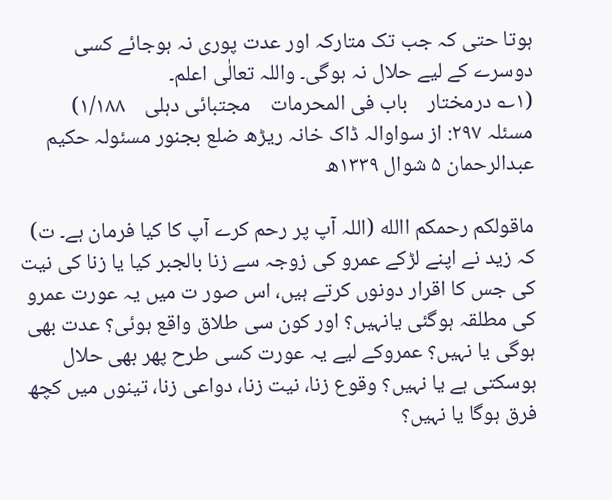ہوتا حتی کہ جب تک متارکہ اور عدت پوری نہ ہوجائے کسی دوسرے کے لیے حلال نہ ہوگی۔ واللہ تعالٰی اعلم۔
(۱؎ درمختار    باب فی المحرمات    مجتبائی دہلی    ۱/۱۸۸)
مسئلہ ۲۹۷: از سواوالہ ڈاک خانہ ریڑھ ضلع بجنور مسئولہ حکیم عبدالرحمان ۵ شوال ۱۳۳۹ھ

ماقولکم رحمکم االله (اللہ آپ پر رحم کرے آپ کا کیا فرمان ہے۔ ت) کہ زید نے اپنے لڑکے عمرو کی زوجہ سے زنا بالجبر کیا یا زنا کی نیت کی جس کا اقرار دونوں کرتے ہیں، اس صور ت میں یہ عورت عمرو کی مطلقہ ہوگئی یانہیں؟ اور کون سی طلاق واقع ہوئی؟ عدت بھی ہوگی یا نہیں؟ عمروکے لیے یہ عورت کسی طرح پھر بھی حلال ہوسکتی ہے یا نہیں؟ وقوع زنا، نیت زنا، دواعی زنا، تینوں میں کچھ فرق ہوگا یا نہیں؟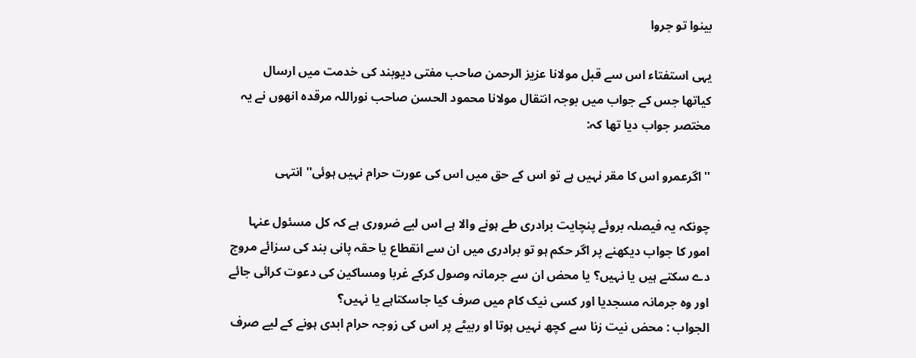بینوا تو جروا

یہی استفتاء اس سے قبل مولانا عزیز الرحمن صاحب مفتی دیوبند کی خدمت میں ارسال کیاتھا جس کے جواب میں بوجہ انتقال مولانا محمود الحسن صاحب نوراللہ مرقدہ انھوں نے یہ مختصر جواب دیا تھا کہ:

''اگرعمرو اس کا مقر نہیں ہے تو اس کے حق میں اس کی عورت حرام نہیں ہوئی'' انتہی

چونکہ یہ فیصلہ بروئے پنچایت برادری طے ہونے والا ہے اس لیے ضروری ہے کہ کل مسئول عنہا امور کا جواب دیکھنے پر اگر حکم ہو تو برادری میں ان سے انقطاع یا حقہ پانی بند کی سزائے مروج دے سکتے ہیں یا نہیں؟ یا محض ان سے جرمانہ وصول کرکے غربا ومساکین کی دعوت کرائی جائے اور وہ جرمانہ مسجدیا اور کسی نیک کام میں صرف کیا جاسکتاہے یا نہیں؟
الجواب : محض نیت زنا سے کچھ نہیں ہوتا او ربیٹے پر اس کی زوجہ حرام ابدی ہونے کے لیے صرف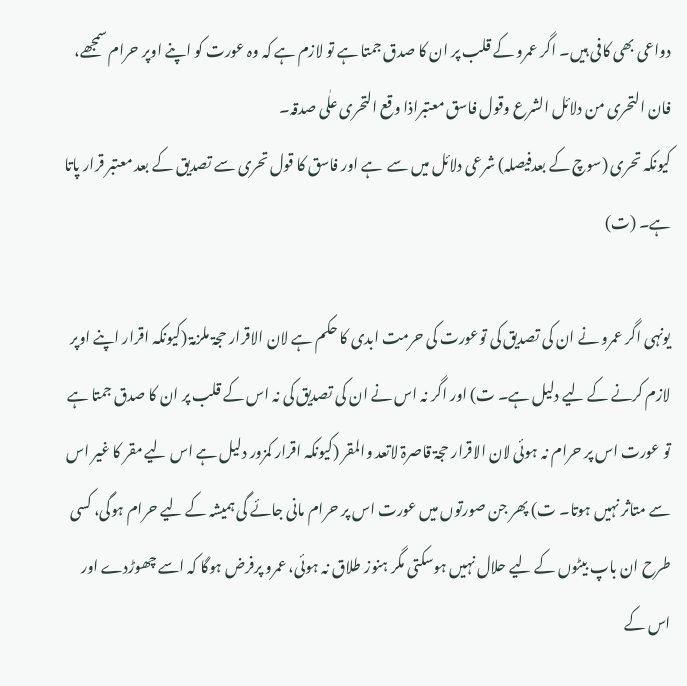دواعی بھی کافی ہیں۔ اگر عمرو کے قلب پر ان کا صدق جمتا ہے تو لازم ہے کہ وہ عورت کو اپنے اوپر حرام سمجھے،
فان التحری من دلائل الشرع وقول فاسق معتبراذا وقع التحری علٰی صدقہ۔
کیونکہ تحری (سوچ کے بعدفیصلہ) شرعی دلائل میں سے  ہے اور فاسق کا قول تحری سے تصدیق کے بعد معتبر قرار پاتا ہے۔ (ت)

یونہی اگر عمرو نے ان کی تصدیق کی توعورت کی حرمت ابدی کا حکم ہے لان الاقرار حجۃ ملزمۃ (کیونکہ اقرار اپنے اوپر لازم کرنے کے لیے دلیل ہے۔ ت) اور اگر نہ اس نے ان کی تصدیق کی نہ اس کے قلب پر ان کا صدق جمتا ہے تو عورت اس پر حرام نہ ہوئی لان الاقرار حجۃ قاصرۃ لاتعد والمقر (کیونکہ اقرار کمزور دلیل ہے اس لیے مقر کا غیر اس سے متاثر نہیں ہوتا۔ ت) پھر جن صورتوں میں عورت اس پر حرام مانی جائے گی ہمیشہ کے لیے حرام ہوگی، کسی طرح ان باپ بیٹوں کے لیے حلال نہیں ہوسکتی مگر ہنوز طلاق نہ ہوئی، عمرو پرفرض ہوگا کہ اسے چھوڑدے اور اس کے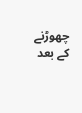چھوڑنے کے بعد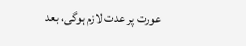عورت پر عدت لازم ہوگی، بعد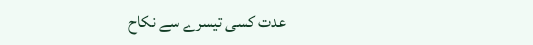عدت کسی تیسرے سے نکاح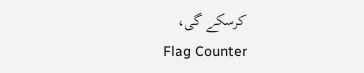کرسکے گی،
Flag Counter